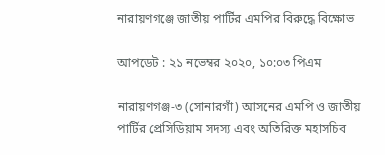নারায়ণগঞ্জে জাতীয় পার্টির এমপির বিরুদ্ধে বিক্ষোভ

আপডেট : ২১ নভেম্বর ২০২০, ১০:০৩ পিএম

নারায়ণগঞ্জ-৩ (সোনারগাঁ) আসনের এমপি ও জাতীয় পার্টির প্রেসিডিয়াম সদস্য এবং অতিরিক্ত মহাসচিব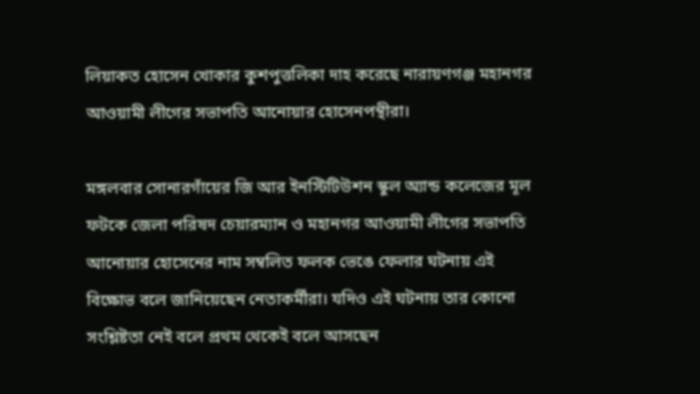লিয়াকত হোসেন খোকার কুশপুত্তলিকা দাহ করেছে নারায়ণগঞ্জ মহানগর আওয়ামী লীগের সভাপতি আনোয়ার হোসেনপন্থীরা।

মঙ্গলবার সোনারগাঁয়ের জি আর ইনস্টিটিউশন স্কুল অ্যান্ড কলেজের মূল ফটকে জেলা পরিষদ চেয়ারম্যান ও মহানগর আওয়ামী লীগের সভাপতি আনোয়ার হোসেনের নাম সম্বলিত ফলক ভেঙে ফেলার ঘটনায় এই বিক্ষোভ বলে জানিয়েছেন নেতাকর্মীরা। যদিও এই ঘটনায় তার কোনো সংশ্লিষ্টতা নেই বলে প্রথম থেকেই বলে আসছেন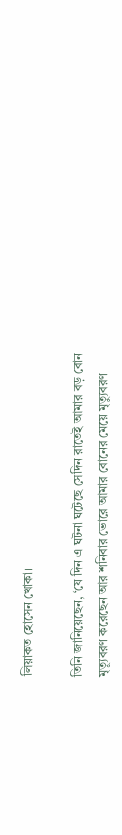লিয়াকত হোসেন খোকা।

তিনি জানিয়েছেন, ‘যে দিন এ ঘটনা ঘটেছে সেদিন রাতেই আমার বড় বোন মৃত্যূবরণ করেছেন আর শনিবার ভোরে আমার বোনের মেয়ে মৃত্যুবরণ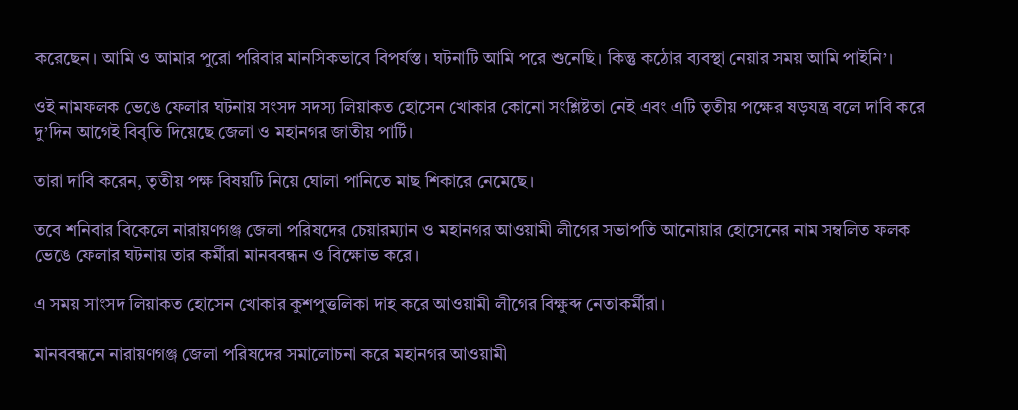করেছেন। আমি ও আমার পুরো পরিবার মানসিকভাবে বিপর্যস্ত। ঘটনাটি আমি পরে শুনেছি। কিন্তু কঠোর ব্যবস্থা নেয়ার সময় আমি পাইনি’।

ওই নামফলক ভেঙে ফেলার ঘটনায় সংসদ সদস্য লিয়াকত হোসেন খোকার কোনো সংশ্লিষ্টতা নেই এবং এটি তৃতীয় পক্ষের ষড়যন্ত্র বলে দাবি করে দু’দিন আগেই বিবৃতি দিয়েছে জেলা ও মহানগর জাতীয় পার্টি।

তারা দাবি করেন, তৃতীয় পক্ষ বিষয়টি নিয়ে ঘোলা পানিতে মাছ শিকারে নেমেছে।

তবে শনিবার বিকেলে নারায়ণগঞ্জ জেলা পরিষদের চেয়ারম্যান ও মহানগর আওয়ামী লীগের সভাপতি আনোয়ার হোসেনের নাম সম্বলিত ফলক ভেঙে ফেলার ঘটনায় তার কর্মীরা মানববন্ধন ও বিক্ষোভ করে।

এ সময় সাংসদ লিয়াকত হোসেন খোকার কুশপুত্তলিকা দাহ করে আওয়ামী লীগের বিক্ষুব্দ নেতাকর্মীরা।

মানববন্ধনে নারায়ণগঞ্জ জেলা পরিষদের সমালোচনা করে মহানগর আওয়ামী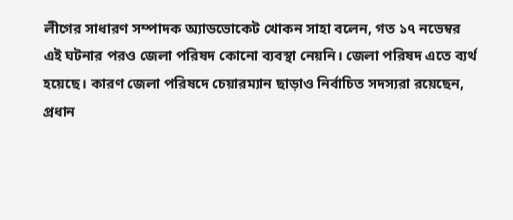লীগের সাধারণ সম্পাদক অ্যাডভোকেট খোকন সাহা বলেন, গত ১৭ নভেম্বর এই ঘটনার পরও জেলা পরিষদ কোনো ব্যবস্থা নেয়নি। জেলা পরিষদ এতে ব্যর্থ হয়েছে। কারণ জেলা পরিষদে চেয়ারম্যান ছাড়াও নির্বাচিত সদস্যরা রয়েছেন, প্রধান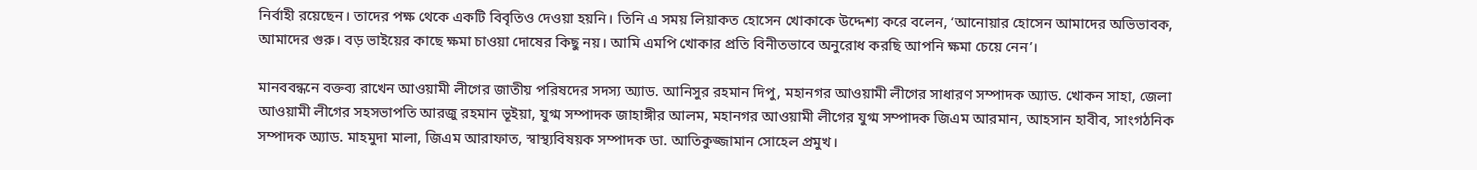নির্বাহী রয়েছেন। তাদের পক্ষ থেকে একটি বিবৃতিও দেওয়া হয়নি। তিনি এ সময় লিয়াকত হোসেন খোকাকে উদ্দেশ্য করে বলেন, ‘আনোয়ার হোসেন আমাদের অভিভাবক, আমাদের গুরু। বড় ভাইয়ের কাছে ক্ষমা চাওয়া দোষের কিছু নয়। আমি এমপি খোকার প্রতি বিনীতভাবে অনুরোধ করছি আপনি ক্ষমা চেয়ে নেন’।

মানববন্ধনে বক্তব্য রাখেন আওয়ামী লীগের জাতীয় পরিষদের সদস্য অ্যাড. আনিসুর রহমান দিপু, মহানগর আওয়ামী লীগের সাধারণ সম্পাদক অ্যাড. খোকন সাহা, জেলা আওয়ামী লীগের সহসভাপতি আরজু রহমান ভূইয়া, যুগ্ম সম্পাদক জাহাঙ্গীর আলম, মহানগর আওয়ামী লীগের যুগ্ম সম্পাদক জিএম আরমান, আহসান হাবীব, সাংগঠনিক সম্পাদক অ্যাড. মাহমুদা মালা, জিএম আরাফাত, স্বাস্থ্যবিষয়ক সম্পাদক ডা. আতিকুজ্জামান সোহেল প্রমুখ।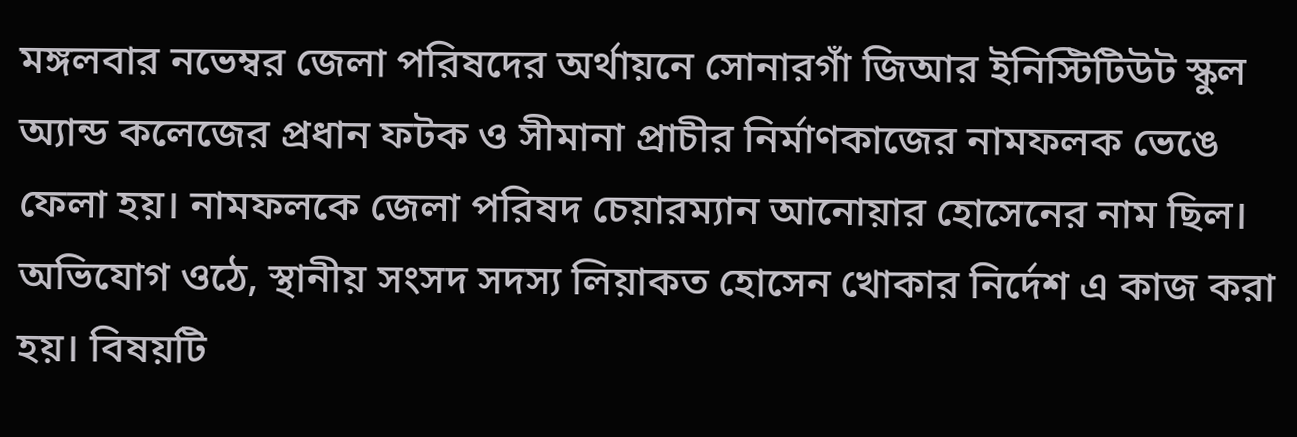মঙ্গলবার নভেম্বর জেলা পরিষদের অর্থায়নে সোনারগাঁ জিআর ইনিস্টিটিউট স্কুল অ্যান্ড কলেজের প্রধান ফটক ও সীমানা প্রাচীর নির্মাণকাজের নামফলক ভেঙে ফেলা হয়। নামফলকে জেলা পরিষদ চেয়ারম্যান আনোয়ার হোসেনের নাম ছিল। অভিযোগ ওঠে, স্থানীয় সংসদ সদস্য লিয়াকত হোসেন খোকার নির্দেশ এ কাজ করা হয়। বিষয়টি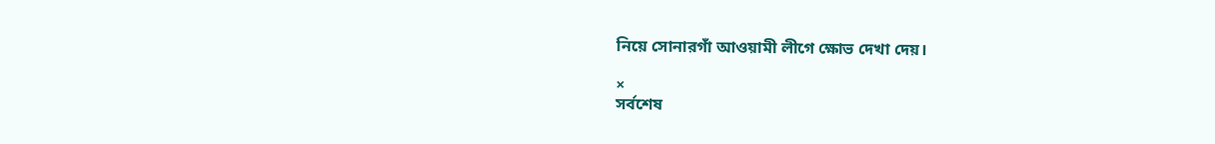নিয়ে সোনারগাঁ আওয়ামী লীগে ক্ষোভ দেখা দেয়।

×
সর্বশেষ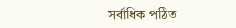সর্বাধিক পঠিত